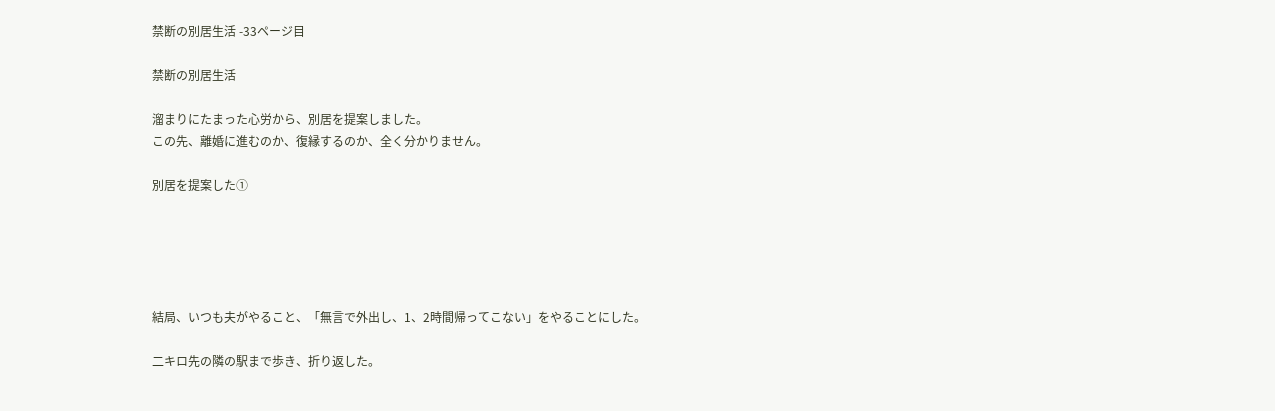禁断の別居生活 -33ページ目

禁断の別居生活

溜まりにたまった心労から、別居を提案しました。
この先、離婚に進むのか、復縁するのか、全く分かりません。

別居を提案した①





結局、いつも夫がやること、「無言で外出し、1、2時間帰ってこない」をやることにした。

二キロ先の隣の駅まで歩き、折り返した。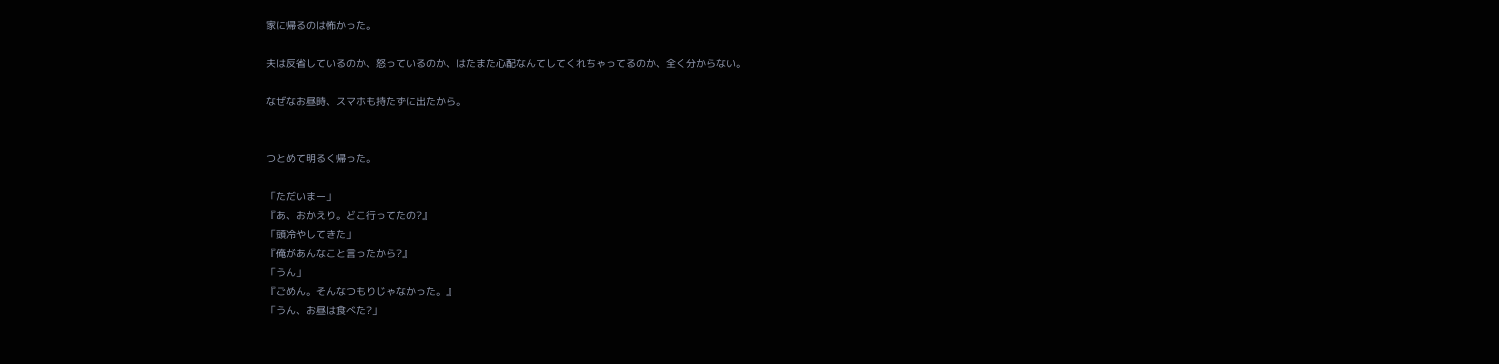家に帰るのは怖かった。

夫は反省しているのか、怒っているのか、はたまた心配なんてしてくれちゃってるのか、全く分からない。

なぜなお昼時、スマホも持たずに出たから。


つとめて明るく帰った。

「ただいまー」
『あ、おかえり。どこ行ってたの?』
「頭冷やしてきた」
『俺があんなこと言ったから?』
「うん」
『ごめん。そんなつもりじゃなかった。』
「うん、お昼は食べた?」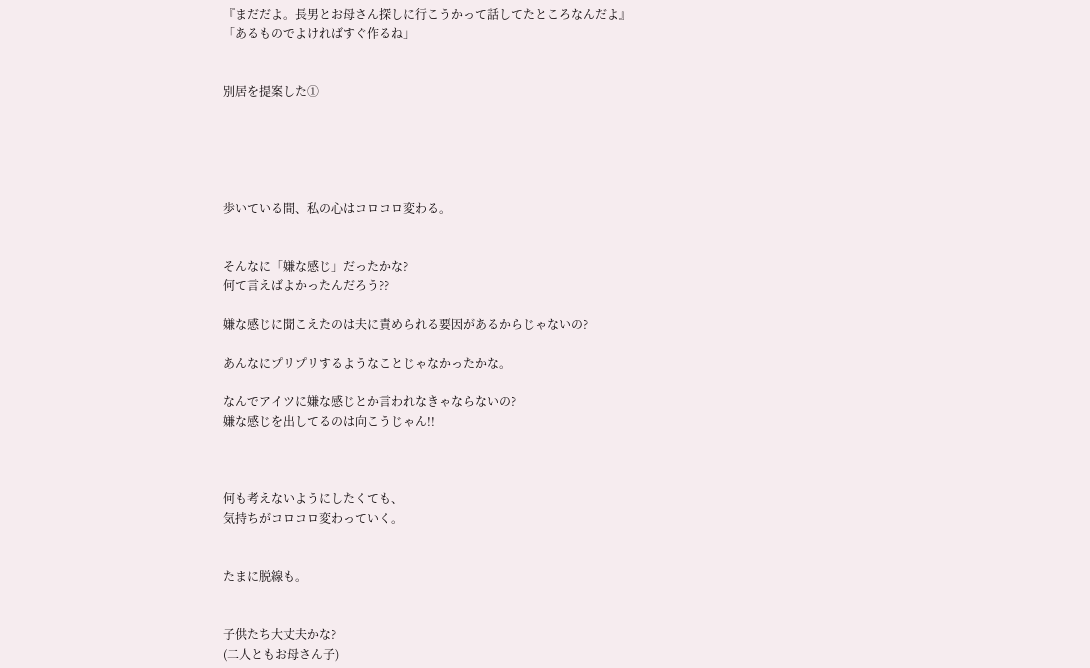『まだだよ。長男とお母さん探しに行こうかって話してたところなんだよ』
「あるものでよければすぐ作るね」


別居を提案した①





歩いている間、私の心はコロコロ変わる。


そんなに「嫌な感じ」だったかな?
何て言えばよかったんだろう??

嫌な感じに聞こえたのは夫に責められる要因があるからじゃないの?

あんなにプリプリするようなことじゃなかったかな。

なんでアイツに嫌な感じとか言われなきゃならないの?
嫌な感じを出してるのは向こうじゃん!!



何も考えないようにしたくても、
気持ちがコロコロ変わっていく。


たまに脱線も。


子供たち大丈夫かな?
(二人ともお母さん子)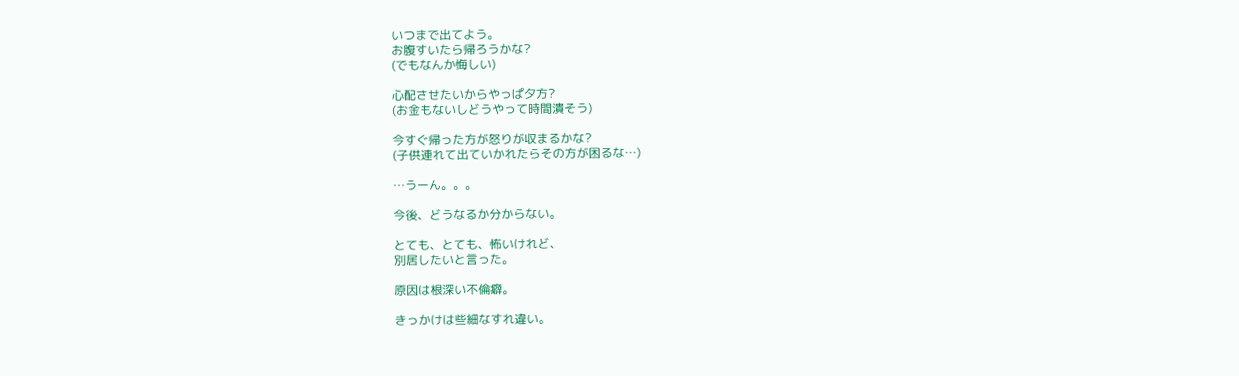いつまで出てよう。
お腹すいたら帰ろうかな?
(でもなんか悔しい)

心配させたいからやっぱ夕方?
(お金もないしどうやって時間潰そう)

今すぐ帰った方が怒りが収まるかな?
(子供連れて出ていかれたらその方が困るな…)

…うーん。。。

今後、どうなるか分からない。

とても、とても、怖いけれど、
別居したいと言った。

原因は根深い不倫癖。

きっかけは些細なすれ違い。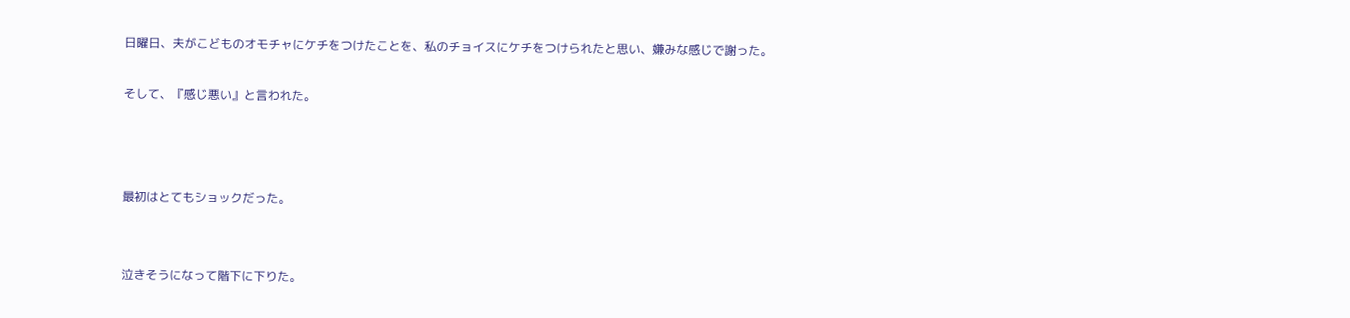日曜日、夫がこどものオモチャにケチをつけたことを、私のチョイスにケチをつけられたと思い、嫌みな感じで謝った。

そして、『感じ悪い』と言われた。



最初はとてもショックだった。


泣きそうになって階下に下りた。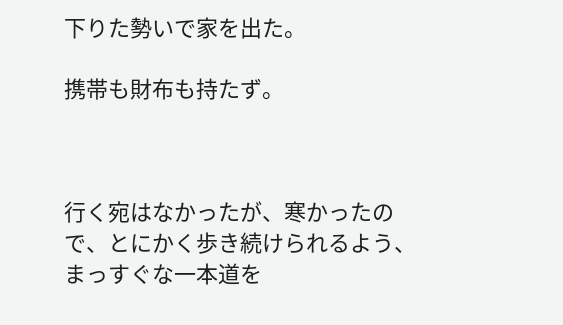下りた勢いで家を出た。

携帯も財布も持たず。



行く宛はなかったが、寒かったので、とにかく歩き続けられるよう、まっすぐな一本道を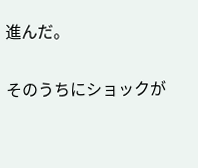進んだ。


そのうちにショックが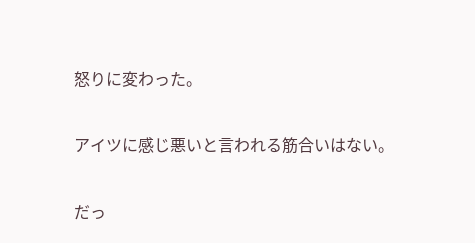怒りに変わった。

アイツに感じ悪いと言われる筋合いはない。

だっ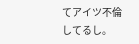てアイツ不倫してるし。